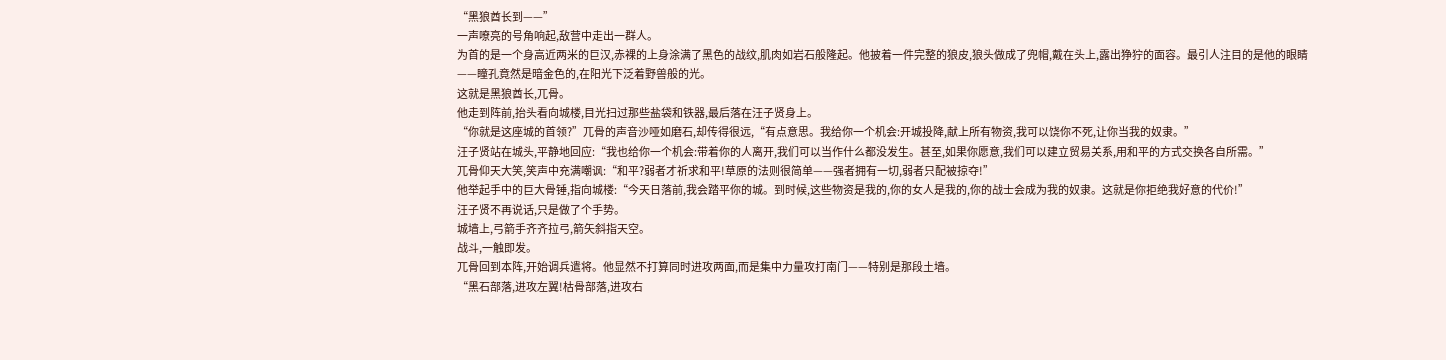“黑狼酋长到——”
一声嘹亮的号角响起,敌营中走出一群人。
为首的是一个身高近两米的巨汉,赤裸的上身涂满了黑色的战纹,肌肉如岩石般隆起。他披着一件完整的狼皮,狼头做成了兜帽,戴在头上,露出狰狞的面容。最引人注目的是他的眼睛——瞳孔竟然是暗金色的,在阳光下泛着野兽般的光。
这就是黑狼酋长,兀骨。
他走到阵前,抬头看向城楼,目光扫过那些盐袋和铁器,最后落在汪子贤身上。
“你就是这座城的首领?”兀骨的声音沙哑如磨石,却传得很远,“有点意思。我给你一个机会:开城投降,献上所有物资,我可以饶你不死,让你当我的奴隶。”
汪子贤站在城头,平静地回应:“我也给你一个机会:带着你的人离开,我们可以当作什么都没发生。甚至,如果你愿意,我们可以建立贸易关系,用和平的方式交换各自所需。”
兀骨仰天大笑,笑声中充满嘲讽:“和平?弱者才祈求和平!草原的法则很简单——强者拥有一切,弱者只配被掠夺!”
他举起手中的巨大骨锤,指向城楼:“今天日落前,我会踏平你的城。到时候,这些物资是我的,你的女人是我的,你的战士会成为我的奴隶。这就是你拒绝我好意的代价!”
汪子贤不再说话,只是做了个手势。
城墙上,弓箭手齐齐拉弓,箭矢斜指天空。
战斗,一触即发。
兀骨回到本阵,开始调兵遣将。他显然不打算同时进攻两面,而是集中力量攻打南门——特别是那段土墙。
“黑石部落,进攻左翼!枯骨部落,进攻右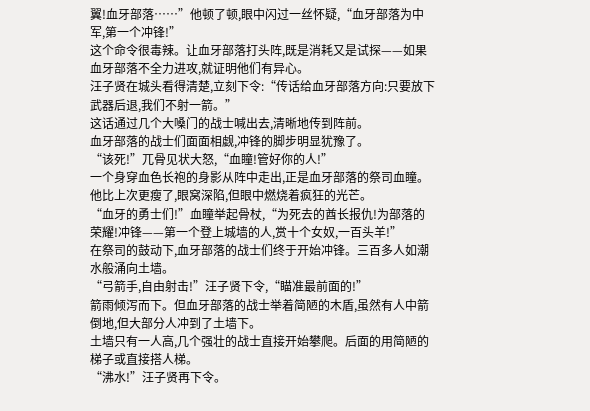翼!血牙部落……”他顿了顿,眼中闪过一丝怀疑,“血牙部落为中军,第一个冲锋!”
这个命令很毒辣。让血牙部落打头阵,既是消耗又是试探——如果血牙部落不全力进攻,就证明他们有异心。
汪子贤在城头看得清楚,立刻下令:“传话给血牙部落方向:只要放下武器后退,我们不射一箭。”
这话通过几个大嗓门的战士喊出去,清晰地传到阵前。
血牙部落的战士们面面相觑,冲锋的脚步明显犹豫了。
“该死!”兀骨见状大怒,“血瞳!管好你的人!”
一个身穿血色长袍的身影从阵中走出,正是血牙部落的祭司血瞳。他比上次更瘦了,眼窝深陷,但眼中燃烧着疯狂的光芒。
“血牙的勇士们!”血瞳举起骨杖,“为死去的酋长报仇!为部落的荣耀!冲锋——第一个登上城墙的人,赏十个女奴,一百头羊!”
在祭司的鼓动下,血牙部落的战士们终于开始冲锋。三百多人如潮水般涌向土墙。
“弓箭手,自由射击!”汪子贤下令,“瞄准最前面的!”
箭雨倾泻而下。但血牙部落的战士举着简陋的木盾,虽然有人中箭倒地,但大部分人冲到了土墙下。
土墙只有一人高,几个强壮的战士直接开始攀爬。后面的用简陋的梯子或直接搭人梯。
“沸水!”汪子贤再下令。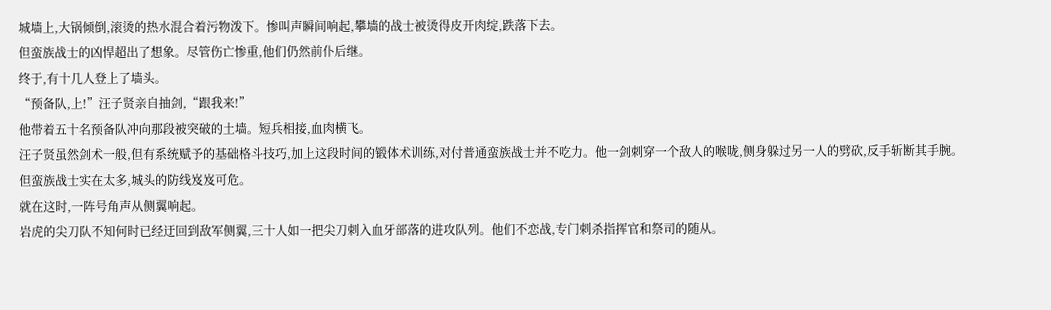城墙上,大锅倾倒,滚烫的热水混合着污物泼下。惨叫声瞬间响起,攀墙的战士被烫得皮开肉绽,跌落下去。
但蛮族战士的凶悍超出了想象。尽管伤亡惨重,他们仍然前仆后继。
终于,有十几人登上了墙头。
“预备队,上!”汪子贤亲自抽剑,“跟我来!”
他带着五十名预备队冲向那段被突破的土墙。短兵相接,血肉横飞。
汪子贤虽然剑术一般,但有系统赋予的基础格斗技巧,加上这段时间的锻体术训练,对付普通蛮族战士并不吃力。他一剑刺穿一个敌人的喉咙,侧身躲过另一人的劈砍,反手斩断其手腕。
但蛮族战士实在太多,城头的防线岌岌可危。
就在这时,一阵号角声从侧翼响起。
岩虎的尖刀队不知何时已经迂回到敌军侧翼,三十人如一把尖刀刺入血牙部落的进攻队列。他们不恋战,专门刺杀指挥官和祭司的随从。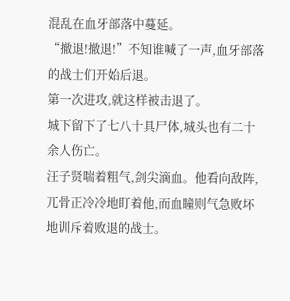混乱在血牙部落中蔓延。
“撤退!撤退!”不知谁喊了一声,血牙部落的战士们开始后退。
第一次进攻,就这样被击退了。
城下留下了七八十具尸体,城头也有二十余人伤亡。
汪子贤喘着粗气,剑尖滴血。他看向敌阵,兀骨正冷冷地盯着他,而血瞳则气急败坏地训斥着败退的战士。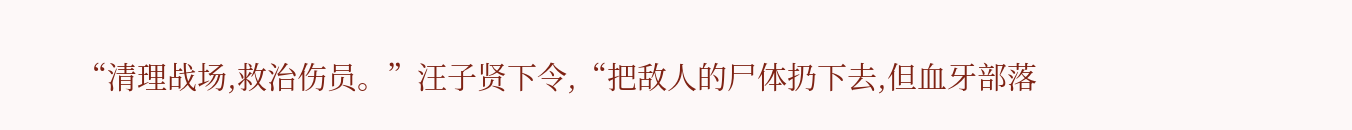“清理战场,救治伤员。”汪子贤下令,“把敌人的尸体扔下去,但血牙部落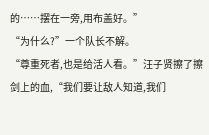的……摆在一旁,用布盖好。”
“为什么?”一个队长不解。
“尊重死者,也是给活人看。”汪子贤擦了擦剑上的血,“我们要让敌人知道,我们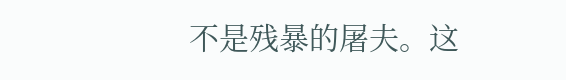不是残暴的屠夫。这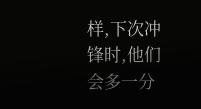样,下次冲锋时,他们会多一分